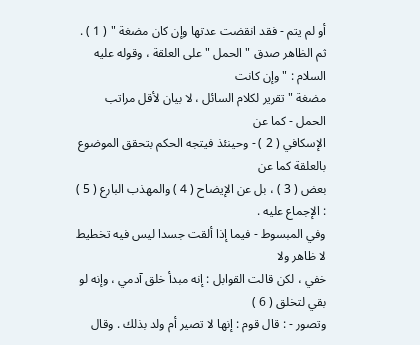أو لم يتم - فقد انقضت عدتها وإن كان مضغة " ( 1 ) .
ثم الظاهر صدق " الحمل " على العلقة ، وقوله عليه السلام : " وإن كانت
مضغة " تقرير لكلام السائل ، لا بيان لأقل مراتب الحمل - كما عن
الإسكافي ( 2 ) - وحينئذ فيتجه الحكم بتحقق الموضوع بالعلقة كما عن
بعض ( 3 ) ، بل عن الإيضاح ( 4 ) والمهذب البارع ( 5 ) : الإجماع عليه .
وفي المبسوط - فيما إذا ألقت جسدا ليس فيه تخطيط لا ظاهر ولا
خفي ، لكن قالت القوابل : إنه مبدأ خلق آدمي ، وإنه لو بقي لتخلق ( 6 )
وتصور - : قال قوم : إنها لا تصير أم ولد بذلك . وقال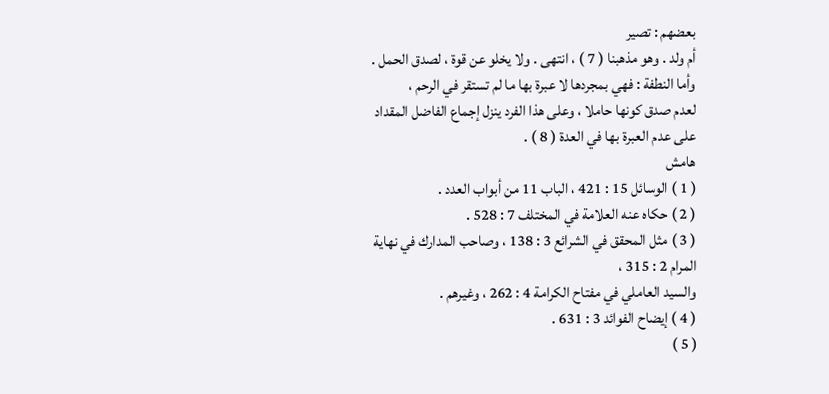بعضهم : تصير
أم ولد . وهو مذهبنا ( 7 ) ، انتهى . ولا يخلو عن قوة ، لصدق الحمل .
وأما النطفة : فهي بمجردها لا عبرة بها ما لم تستقر في الرحم ،
لعدم صدق كونها حاملا ، وعلى هذا الفرد ينزل إجماع الفاضل المقداد
على عدم العبرة بها في العدة ( 8 ) .
هامش
( 1 ) الوسائل 15 : 421 ، الباب 11 من أبواب العدد .
( 2 ) حكاه عنه العلامة في المختلف 7 : 528 .
( 3 ) مثل المحقق في الشرائع 3 : 138 ، وصاحب المدارك في نهاية المرام 2 : 315 ،
والسيد العاملي في مفتاح الكرامة 4 : 262 ، وغيرهم .
( 4 ) إيضاح الفوائد 3 : 631 .
( 5 )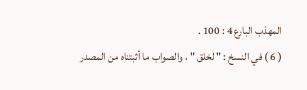المهذب البارع 4 : 100 .
( 6 ) في النسخ : " لخلق " ، والصواب ما أثبتناه من المصدر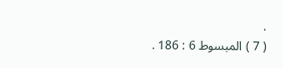.
( 7 ) المبسوط 6 : 186 .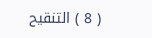( 8 ) التنقيح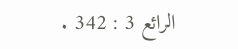الرائع 3 : 342 .